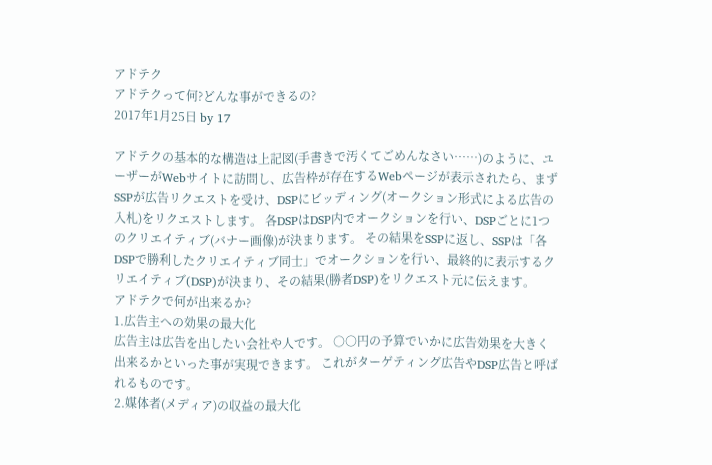アドテク
アドテクって何?どんな事ができるの?
2017年1月25日 by 17

アドテクの基本的な構造は上記図(手書きで汚くてごめんなさい……)のように、ユーザーがWebサイトに訪問し、広告枠が存在するWebページが表示されたら、まずSSPが広告リクエストを受け、DSPにビッディング(オークション形式による広告の入札)をリクエストします。 各DSPはDSP内でオークションを行い、DSPごとに1つのクリエイティブ(バナー画像)が決まります。 その結果をSSPに返し、SSPは「各DSPで勝利したクリエイティブ同士」でオークションを行い、最終的に表示するクリエイティブ(DSP)が決まり、その結果(勝者DSP)をリクエスト元に伝えます。
アドテクで何が出来るか?
1.広告主への効果の最大化
広告主は広告を出したい会社や人です。 ○○円の予算でいかに広告効果を大きく出来るかといった事が実現できます。 これがターゲティング広告やDSP広告と呼ばれるものです。
2.媒体者(メディア)の収益の最大化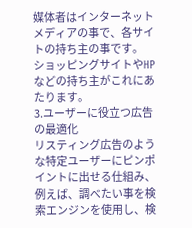媒体者はインターネットメディアの事で、各サイトの持ち主の事です。 ショッピングサイトやHPなどの持ち主がこれにあたります。
3.ユーザーに役立つ広告の最適化
リスティング広告のような特定ユーザーにピンポイントに出せる仕組み、例えば、調べたい事を検索エンジンを使用し、検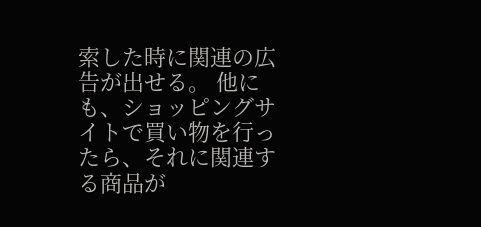索した時に関連の広告が出せる。 他にも、ショッピングサイトで買い物を行ったら、それに関連する商品が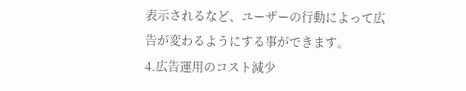表示されるなど、ユーザーの行動によって広告が変わるようにする事ができます。
4.広告運用のコスト減少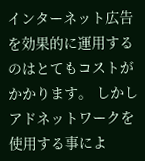インターネット広告を効果的に運用するのはとてもコストがかかります。 しかしアドネットワークを使用する事によ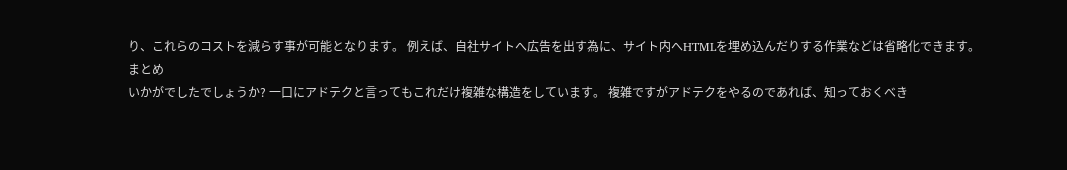り、これらのコストを減らす事が可能となります。 例えば、自社サイトへ広告を出す為に、サイト内へHTMLを埋め込んだりする作業などは省略化できます。
まとめ
いかがでしたでしょうか? 一口にアドテクと言ってもこれだけ複雑な構造をしています。 複雑ですがアドテクをやるのであれば、知っておくべき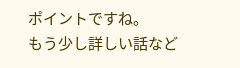ポイントですね。
もう少し詳しい話など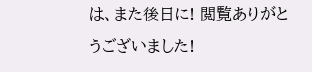は、また後日に! 閲覧ありがとうございました!